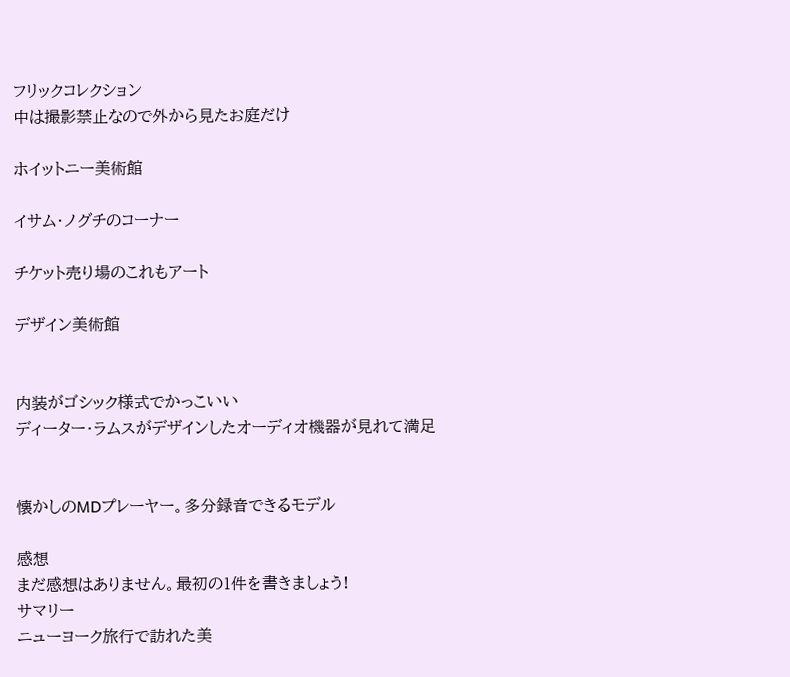フリックコレクション
中は撮影禁止なので外から見たお庭だけ

ホイットニー美術館

イサム・ノグチのコーナー

チケット売り場のこれもアート

デザイン美術館


内装がゴシック様式でかっこいい
ディーター・ラムスがデザインしたオーディオ機器が見れて満足


懐かしのMDプレーヤー。多分録音できるモデル

感想
まだ感想はありません。最初の1件を書きましょう!
サマリー
ニューヨーク旅行で訪れた美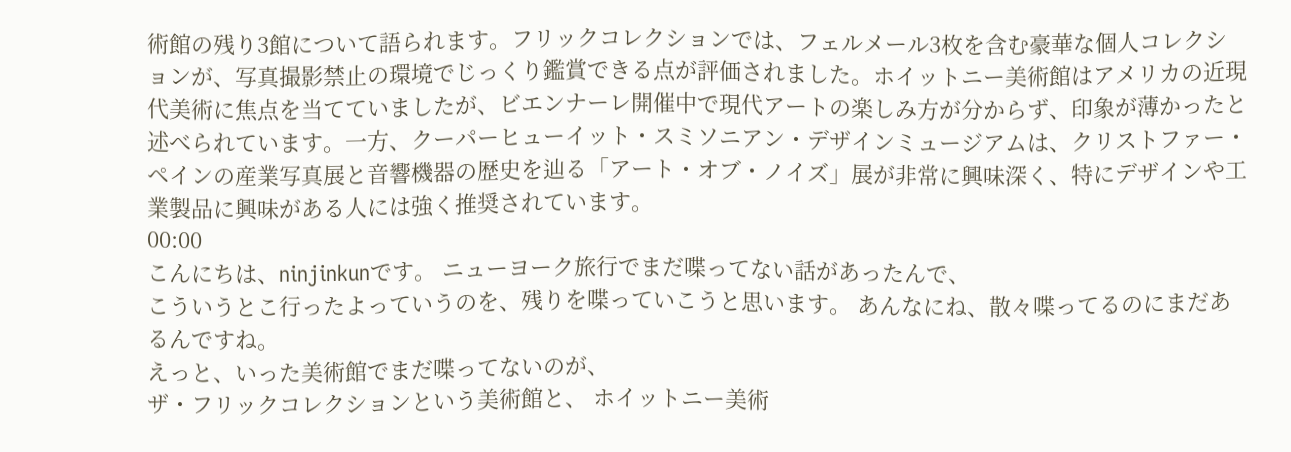術館の残り3館について語られます。フリックコレクションでは、フェルメール3枚を含む豪華な個人コレクションが、写真撮影禁止の環境でじっくり鑑賞できる点が評価されました。ホイットニー美術館はアメリカの近現代美術に焦点を当てていましたが、ビエンナーレ開催中で現代アートの楽しみ方が分からず、印象が薄かったと述べられています。一方、クーパーヒューイット・スミソニアン・デザインミュージアムは、クリストファー・ペインの産業写真展と音響機器の歴史を辿る「アート・オブ・ノイズ」展が非常に興味深く、特にデザインや工業製品に興味がある人には強く推奨されています。
00:00
こんにちは、ninjinkunです。 ニューヨーク旅行でまだ喋ってない話があったんで、
こういうとこ行ったよっていうのを、残りを喋っていこうと思います。 あんなにね、散々喋ってるのにまだあるんですね。
えっと、いった美術館でまだ喋ってないのが、
ザ・フリックコレクションという美術館と、 ホイットニー美術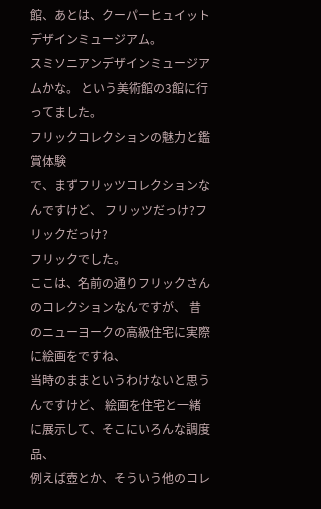館、あとは、クーパーヒュイット
デザインミュージアム。
スミソニアンデザインミュージアムかな。 という美術館の3館に行ってました。
フリックコレクションの魅力と鑑賞体験
で、まずフリッツコレクションなんですけど、 フリッツだっけ?フリックだっけ?
フリックでした。
ここは、名前の通りフリックさんのコレクションなんですが、 昔のニューヨークの高級住宅に実際に絵画をですね、
当時のままというわけないと思うんですけど、 絵画を住宅と一緒に展示して、そこにいろんな調度品、
例えば壺とか、そういう他のコレ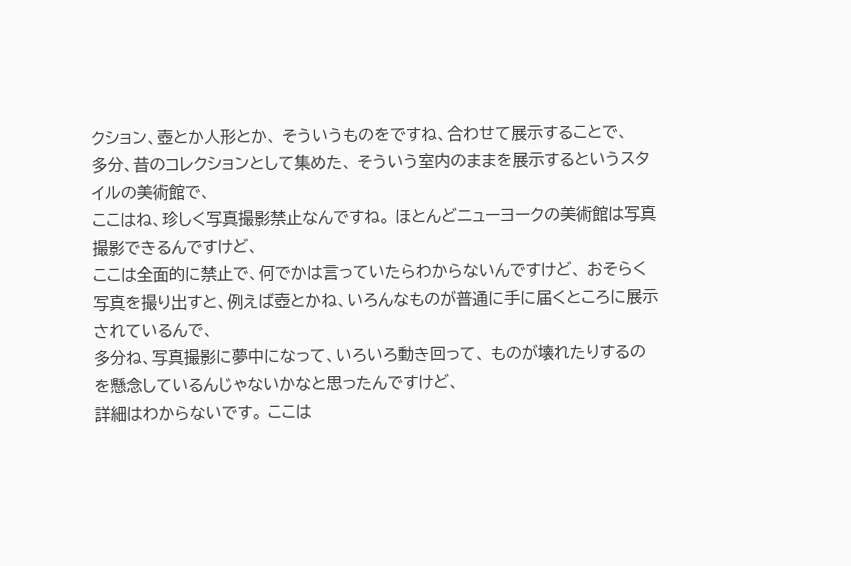クション、壺とか人形とか、 そういうものをですね、合わせて展示することで、
多分、昔のコレクションとして集めた、 そういう室内のままを展示するというスタイルの美術館で、
ここはね、珍しく写真撮影禁止なんですね。 ほとんどニューヨークの美術館は写真撮影できるんですけど、
ここは全面的に禁止で、何でかは言っていたらわからないんですけど、 おそらく写真を撮り出すと、例えば壺とかね、いろんなものが普通に手に届くところに展示されているんで、
多分ね、写真撮影に夢中になって、いろいろ動き回って、 ものが壊れたりするのを懸念しているんじゃないかなと思ったんですけど、
詳細はわからないです。 ここは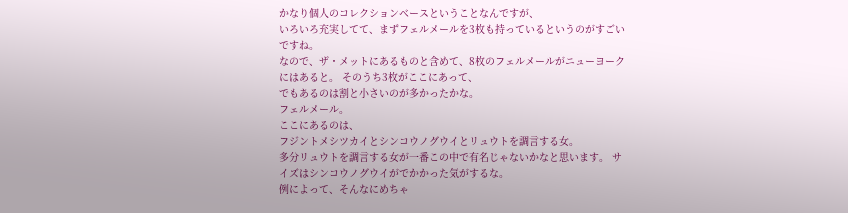かなり個人のコレクションベースということなんですが、
いろいろ充実してて、まずフェルメールを3枚も持っているというのがすごいですね。
なので、ザ・メットにあるものと含めて、8枚のフェルメールがニューヨークにはあると。 そのうち3枚がここにあって、
でもあるのは割と小さいのが多かったかな。
フェルメール。
ここにあるのは、
フジントメシツカイとシンコウノグウイとリュウトを調言する女。
多分リュウトを調言する女が一番この中で有名じゃないかなと思います。 サイズはシンコウノグウイがでかかった気がするな。
例によって、そんなにめちゃ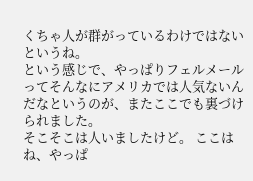くちゃ人が群がっているわけではないというね。
という感じで、やっぱりフェルメールってそんなにアメリカでは人気ないんだなというのが、またここでも裏づけられました。
そこそこは人いましたけど。 ここはね、やっぱ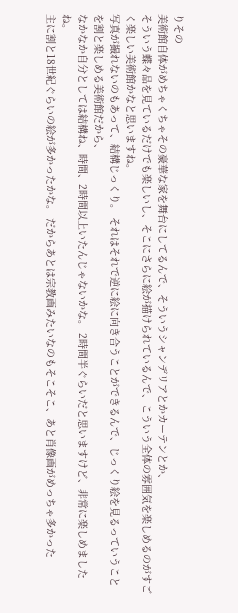りその
美術館自体がめちゃくちゃその豪華な家を舞台にしてるんで、そういうシャンデリアとかカーテンとか、
そういう蝶々品を見ているだけでも楽しいし、そこにさらに絵が描けられているんで、こういう全体の雰囲気を楽しめるのがすごく楽しい美術館かなと思いますね。
写真が撮れないのもあって、結構じっくり。 それはそれで逆に絵に向き合うことができるんで、じっくり絵を見るっていうことを割と楽しめる美術館だから、
なかなか自分としては結構ね、時間、2時間以上いたんじゃないかな。 2時間半ぐらいだと思いますけど、非常に楽しめましたね。
主に割と18世紀ぐらいの絵が多かったかな。 だからあとは宗教画みたいなのもそこそこ、あと肖像画がめっちゃ多かった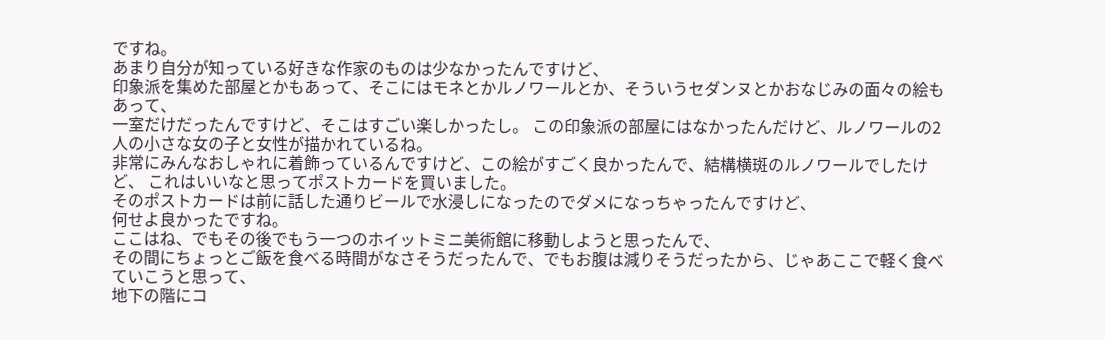ですね。
あまり自分が知っている好きな作家のものは少なかったんですけど、
印象派を集めた部屋とかもあって、そこにはモネとかルノワールとか、そういうセダンヌとかおなじみの面々の絵もあって、
一室だけだったんですけど、そこはすごい楽しかったし。 この印象派の部屋にはなかったんだけど、ルノワールの2人の小さな女の子と女性が描かれているね。
非常にみんなおしゃれに着飾っているんですけど、この絵がすごく良かったんで、結構横斑のルノワールでしたけど、 これはいいなと思ってポストカードを買いました。
そのポストカードは前に話した通りビールで水浸しになったのでダメになっちゃったんですけど、
何せよ良かったですね。
ここはね、でもその後でもう一つのホイットミニ美術館に移動しようと思ったんで、
その間にちょっとご飯を食べる時間がなさそうだったんで、でもお腹は減りそうだったから、じゃあここで軽く食べていこうと思って、
地下の階にコ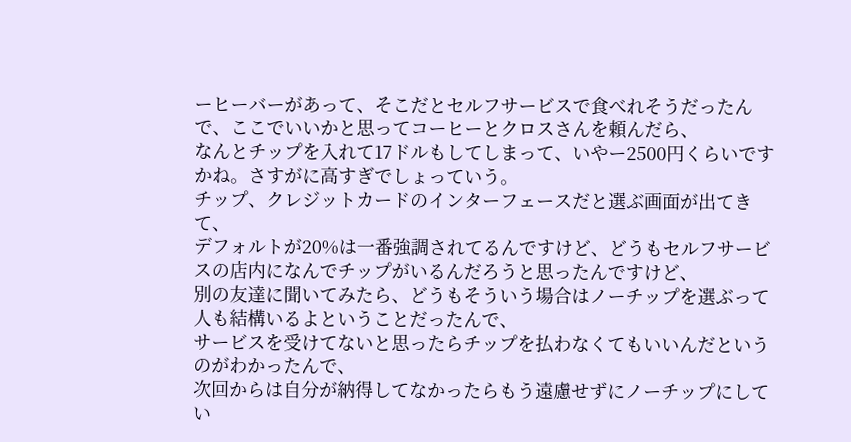ーヒーバーがあって、そこだとセルフサービスで食べれそうだったんで、ここでいいかと思ってコーヒーとクロスさんを頼んだら、
なんとチップを入れて17ドルもしてしまって、いやー2500円くらいですかね。さすがに高すぎでしょっていう。
チップ、クレジットカードのインターフェースだと選ぶ画面が出てきて、
デフォルトが20%は一番強調されてるんですけど、どうもセルフサービスの店内になんでチップがいるんだろうと思ったんですけど、
別の友達に聞いてみたら、どうもそういう場合はノーチップを選ぶって人も結構いるよということだったんで、
サービスを受けてないと思ったらチップを払わなくてもいいんだというのがわかったんで、
次回からは自分が納得してなかったらもう遠慮せずにノーチップにしてい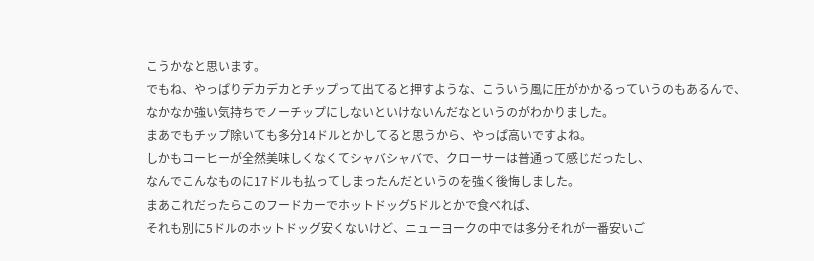こうかなと思います。
でもね、やっぱりデカデカとチップって出てると押すような、こういう風に圧がかかるっていうのもあるんで、
なかなか強い気持ちでノーチップにしないといけないんだなというのがわかりました。
まあでもチップ除いても多分14ドルとかしてると思うから、やっぱ高いですよね。
しかもコーヒーが全然美味しくなくてシャバシャバで、クローサーは普通って感じだったし、
なんでこんなものに17ドルも払ってしまったんだというのを強く後悔しました。
まあこれだったらこのフードカーでホットドッグ5ドルとかで食べれば、
それも別に5ドルのホットドッグ安くないけど、ニューヨークの中では多分それが一番安いご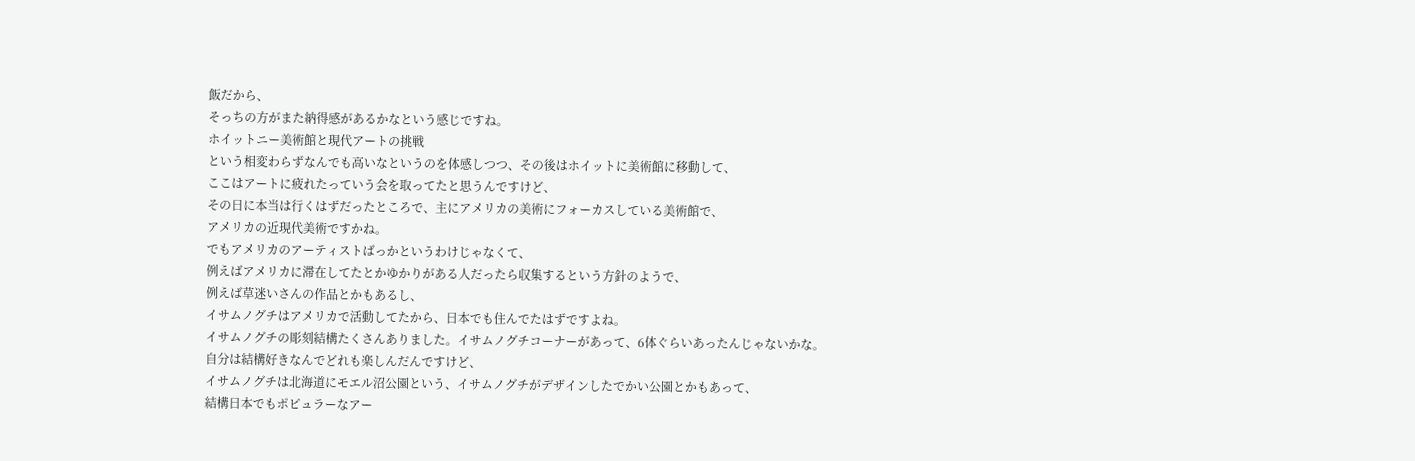飯だから、
そっちの方がまた納得感があるかなという感じですね。
ホイットニー美術館と現代アートの挑戦
という相変わらずなんでも高いなというのを体感しつつ、その後はホイットに美術館に移動して、
ここはアートに疲れたっていう会を取ってたと思うんですけど、
その日に本当は行くはずだったところで、主にアメリカの美術にフォーカスしている美術館で、
アメリカの近現代美術ですかね。
でもアメリカのアーティストばっかというわけじゃなくて、
例えばアメリカに滞在してたとかゆかりがある人だったら収集するという方針のようで、
例えば草迷いさんの作品とかもあるし、
イサムノグチはアメリカで活動してたから、日本でも住んでたはずですよね。
イサムノグチの彫刻結構たくさんありました。イサムノグチコーナーがあって、6体ぐらいあったんじゃないかな。
自分は結構好きなんでどれも楽しんだんですけど、
イサムノグチは北海道にモエル沼公園という、イサムノグチがデザインしたでかい公園とかもあって、
結構日本でもポピュラーなアー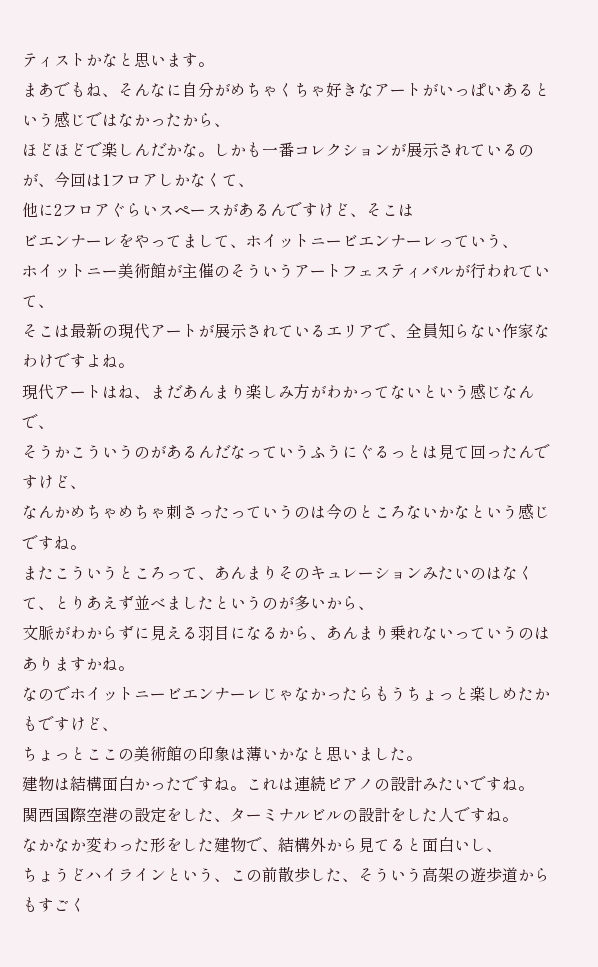ティストかなと思います。
まあでもね、そんなに自分がめちゃくちゃ好きなアートがいっぱいあるという感じではなかったから、
ほどほどで楽しんだかな。しかも一番コレクションが展示されているのが、今回は1フロアしかなくて、
他に2フロアぐらいスペースがあるんですけど、そこは
ビエンナーレをやってまして、ホイットニービエンナーレっていう、
ホイットニー美術館が主催のそういうアートフェスティバルが行われていて、
そこは最新の現代アートが展示されているエリアで、全員知らない作家なわけですよね。
現代アートはね、まだあんまり楽しみ方がわかってないという感じなんで、
そうかこういうのがあるんだなっていうふうにぐるっとは見て回ったんですけど、
なんかめちゃめちゃ刺さったっていうのは今のところないかなという感じですね。
またこういうところって、あんまりそのキュレーションみたいのはなくて、とりあえず並べましたというのが多いから、
文脈がわからずに見える羽目になるから、あんまり乗れないっていうのはありますかね。
なのでホイットニービエンナーレじゃなかったらもうちょっと楽しめたかもですけど、
ちょっとここの美術館の印象は薄いかなと思いました。
建物は結構面白かったですね。これは連続ピアノの設計みたいですね。
関西国際空港の設定をした、ターミナルビルの設計をした人ですね。
なかなか変わった形をした建物で、結構外から見てると面白いし、
ちょうどハイラインという、この前散歩した、そういう高架の遊歩道からもすごく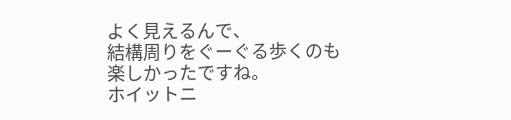よく見えるんで、
結構周りをぐーぐる歩くのも楽しかったですね。
ホイットニ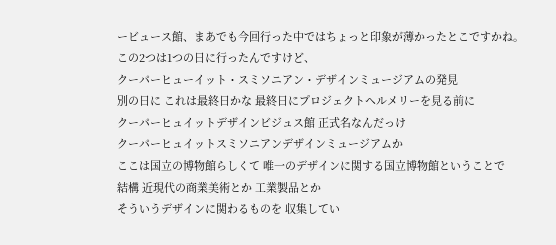ービュース館、まあでも今回行った中ではちょっと印象が薄かったとこですかね。
この2つは1つの日に行ったんですけど、
クーパーヒューイット・スミソニアン・デザインミュージアムの発見
別の日に これは最終日かな 最終日にプロジェクトヘルメリーを見る前に
クーパーヒュイットデザインビジュス館 正式名なんだっけ
クーパーヒュイットスミソニアンデザインミュージアムか
ここは国立の博物館らしくて 唯一のデザインに関する国立博物館ということで
結構 近現代の商業美術とか 工業製品とか
そういうデザインに関わるものを 収集してい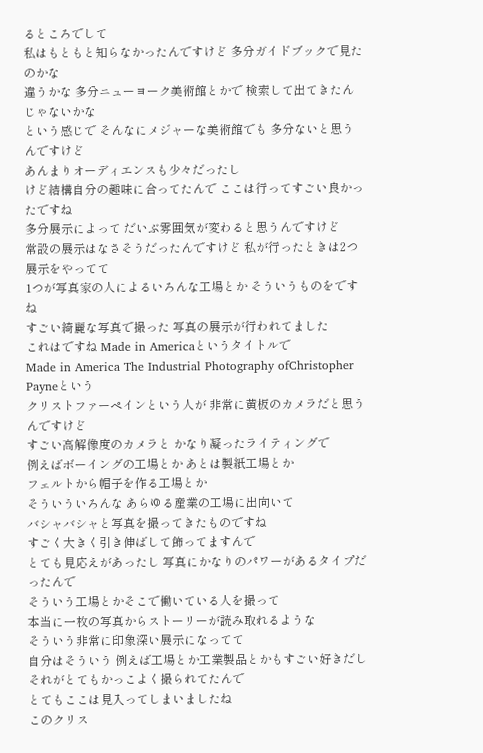るところでして
私はもともと知らなかったんですけど 多分ガイドブックで見たのかな
違うかな 多分ニューヨーク美術館とかで 検索して出てきたんじゃないかな
という感じで そんなにメジャーな美術館でも 多分ないと思うんですけど
あんまりオーディエンスも少々だったし
けど結構自分の趣味に合ってたんで ここは行ってすごい良かったですね
多分展示によって だいぶ雰囲気が変わると思うんですけど
常設の展示はなさそうだったんですけど 私が行ったときは2つ展示をやってて
1つが写真家の人によるいろんな工場とか そういうものをですね
すごい綺麗な写真で撮った 写真の展示が行われてました
これはですね Made in Americaというタイトルで
Made in America The Industrial Photography ofChristopher Payneという
クリストファーペインという人が 非常に黄板のカメラだと思うんですけど
すごい高解像度のカメラと かなり凝ったライティングで
例えばボーイングの工場とか あとは製紙工場とか
フェルトから帽子を作る工場とか
そういういろんな あらゆる産業の工場に出向いて
バシャバシャと写真を撮ってきたものですね
すごく大きく引き伸ばして飾ってますんで
とても見応えがあったし 写真にかなりのパワーがあるタイプだったんで
そういう工場とかそこで働いている人を撮って
本当に一枚の写真からストーリーが読み取れるような
そういう非常に印象深い展示になってて
自分はそういう 例えば工場とか工業製品とかもすごい好きだし
それがとてもかっこよく撮られてたんで
とてもここは見入ってしまいましたね
このクリス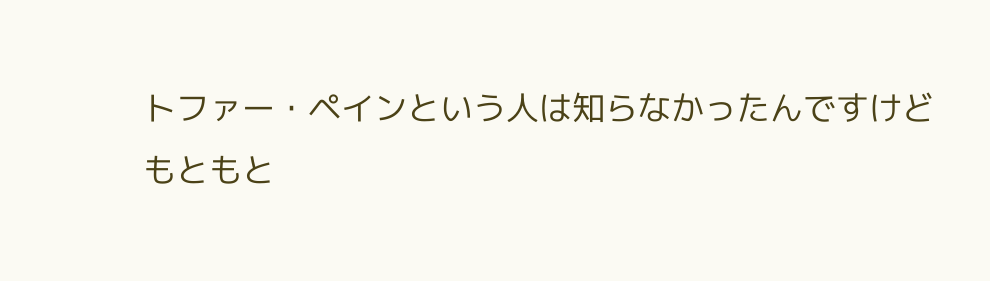トファー・ペインという人は知らなかったんですけど
もともと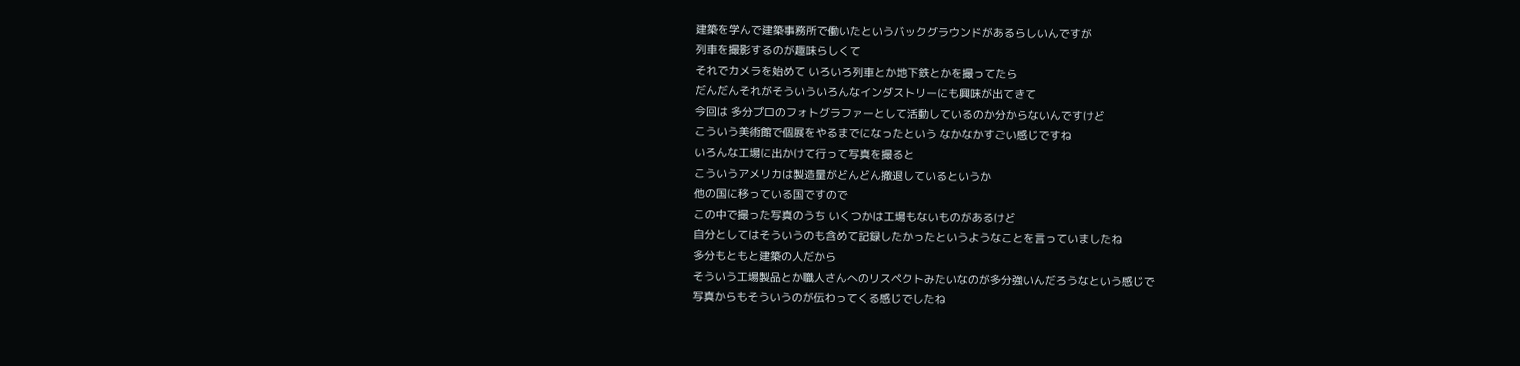建築を学んで建築事務所で働いたというバックグラウンドがあるらしいんですが
列車を撮影するのが趣味らしくて
それでカメラを始めて いろいろ列車とか地下鉄とかを撮ってたら
だんだんそれがそういういろんなインダストリーにも興味が出てきて
今回は 多分プロのフォトグラファーとして活動しているのか分からないんですけど
こういう美術館で個展をやるまでになったという なかなかすごい感じですね
いろんな工場に出かけて行って写真を撮ると
こういうアメリカは製造量がどんどん撤退しているというか
他の国に移っている国ですので
この中で撮った写真のうち いくつかは工場もないものがあるけど
自分としてはそういうのも含めて記録したかったというようなことを言っていましたね
多分もともと建築の人だから
そういう工場製品とか職人さんへのリスペクトみたいなのが多分強いんだろうなという感じで
写真からもそういうのが伝わってくる感じでしたね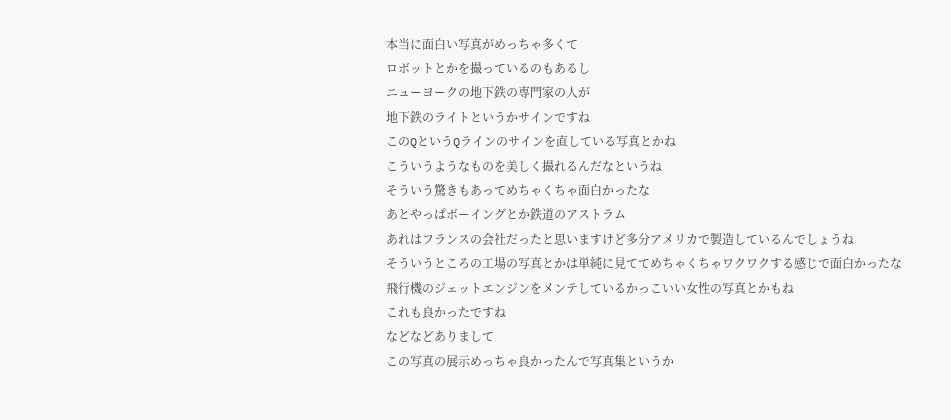本当に面白い写真がめっちゃ多くて
ロボットとかを撮っているのもあるし
ニューヨークの地下鉄の専門家の人が
地下鉄のライトというかサインですね
このQというQラインのサインを直している写真とかね
こういうようなものを美しく撮れるんだなというね
そういう驚きもあってめちゃくちゃ面白かったな
あとやっぱボーイングとか鉄道のアストラム
あれはフランスの会社だったと思いますけど多分アメリカで製造しているんでしょうね
そういうところの工場の写真とかは単純に見ててめちゃくちゃワクワクする感じで面白かったな
飛行機のジェットエンジンをメンテしているかっこいい女性の写真とかもね
これも良かったですね
などなどありまして
この写真の展示めっちゃ良かったんで写真集というか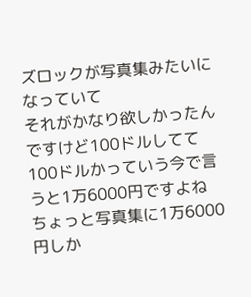ズロックが写真集みたいになっていて
それがかなり欲しかったんですけど100ドルしてて
100ドルかっていう今で言うと1万6000円ですよね
ちょっと写真集に1万6000円しか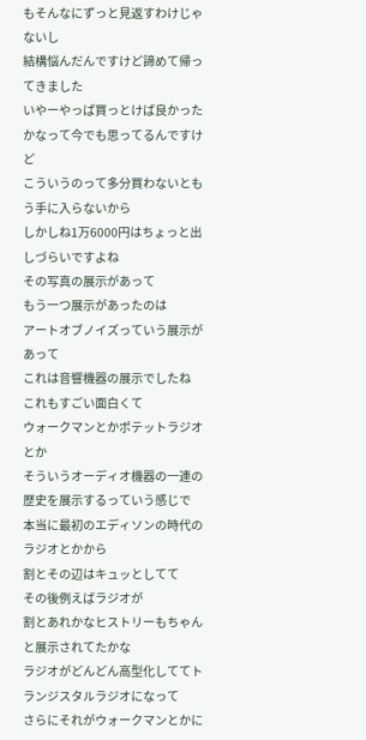もそんなにずっと見返すわけじゃないし
結構悩んだんですけど諦めて帰ってきました
いやーやっぱ買っとけば良かったかなって今でも思ってるんですけど
こういうのって多分買わないともう手に入らないから
しかしね1万6000円はちょっと出しづらいですよね
その写真の展示があって
もう一つ展示があったのは
アートオブノイズっていう展示があって
これは音響機器の展示でしたね
これもすごい面白くて
ウォークマンとかポテットラジオとか
そういうオーディオ機器の一連の歴史を展示するっていう感じで
本当に最初のエディソンの時代のラジオとかから
割とその辺はキュッとしてて
その後例えばラジオが
割とあれかなヒストリーもちゃんと展示されてたかな
ラジオがどんどん高型化しててトランジスタルラジオになって
さらにそれがウォークマンとかに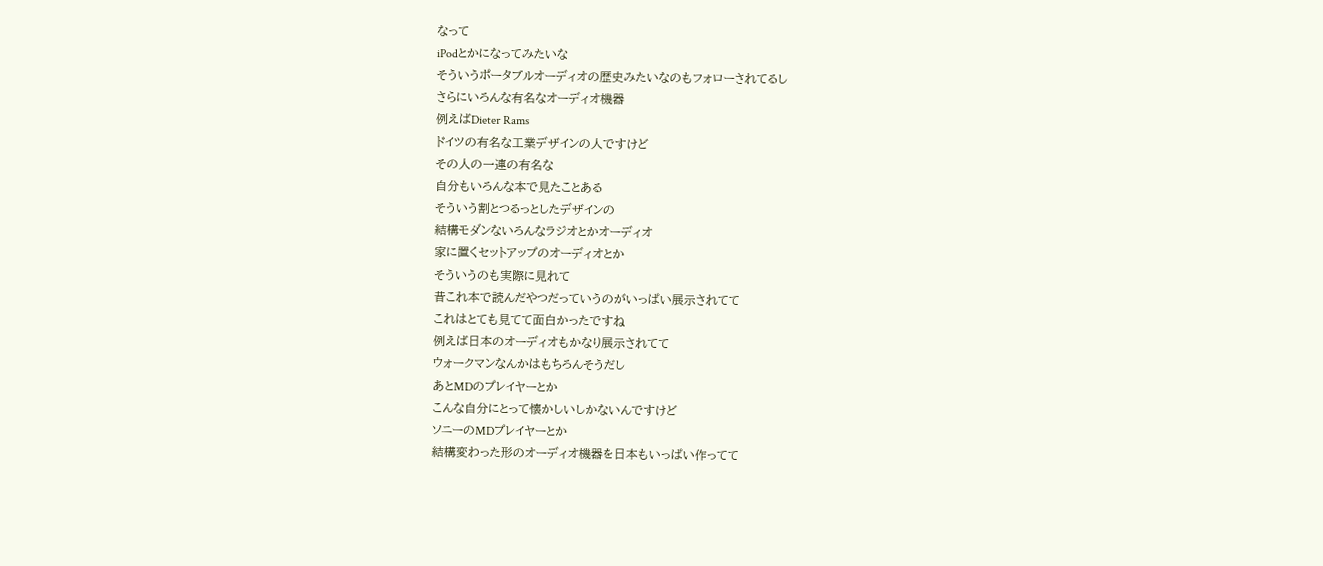なって
iPodとかになってみたいな
そういうポータブルオーディオの歴史みたいなのもフォローされてるし
さらにいろんな有名なオーディオ機器
例えばDieter Rams
ドイツの有名な工業デザインの人ですけど
その人の一連の有名な
自分もいろんな本で見たことある
そういう割とつるっとしたデザインの
結構モダンないろんなラジオとかオーディオ
家に置くセットアップのオーディオとか
そういうのも実際に見れて
昔これ本で読んだやつだっていうのがいっぱい展示されてて
これはとても見てて面白かったですね
例えば日本のオーディオもかなり展示されてて
ウォークマンなんかはもちろんそうだし
あとMDのプレイヤーとか
こんな自分にとって懐かしいしかないんですけど
ソニーのMDプレイヤーとか
結構変わった形のオーディオ機器を日本もいっぱい作ってて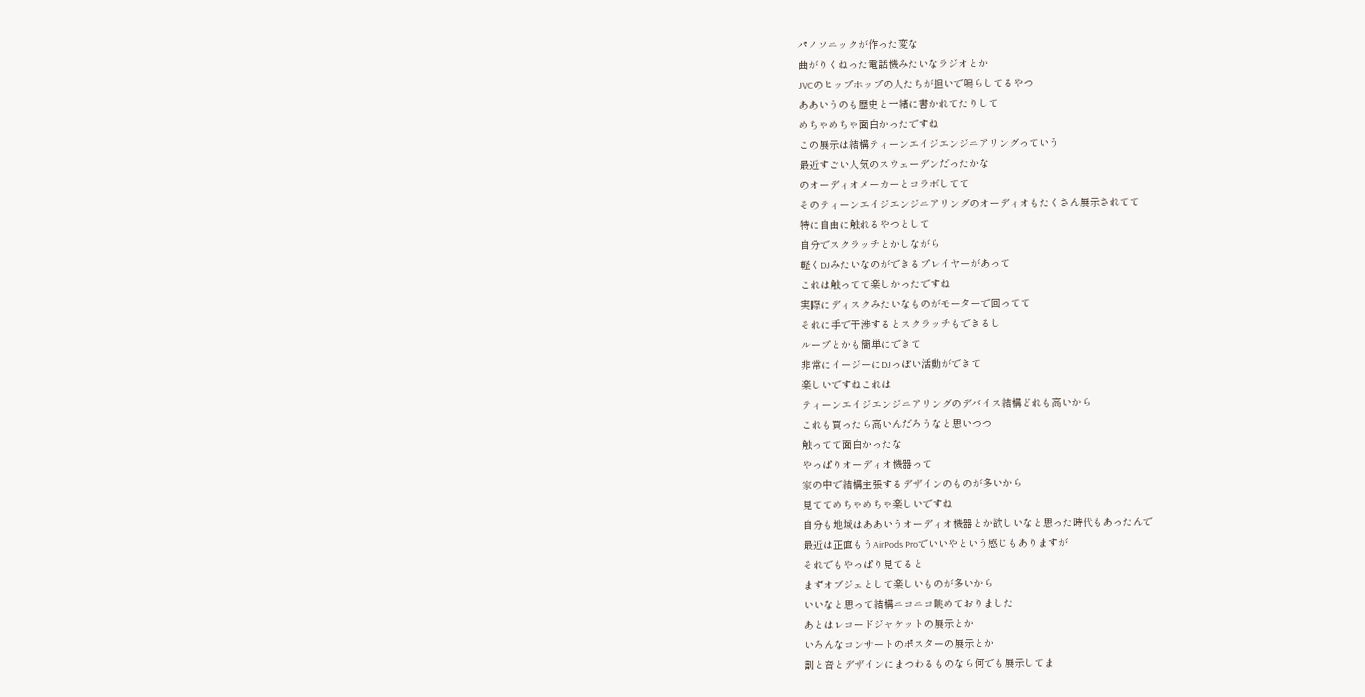パノソニックが作った変な
曲がりくねった電話機みたいなラジオとか
JVCのヒップホップの人たちが担いで鳴らしてるやつ
ああいうのも歴史と一緒に書かれてたりして
めちゃめちゃ面白かったですね
この展示は結構ティーンエイジエンジニアリングっていう
最近すごい人気のスウェーデンだったかな
のオーディオメーカーとコラボしてて
そのティーンエイジエンジニアリングのオーディオもたくさん展示されてて
特に自由に触れるやつとして
自分でスクラッチとかしながら
軽くDJみたいなのができるプレイヤーがあって
これは触ってて楽しかったですね
実際にディスクみたいなものがモーターで回ってて
それに手で干渉するとスクラッチもできるし
ループとかも簡単にできて
非常にイージーにDJっぽい活動ができて
楽しいですねこれは
ティーンエイジエンジニアリングのデバイス結構どれも高いから
これも買ったら高いんだろうなと思いつつ
触ってて面白かったな
やっぱりオーディオ機器って
家の中で結構主張するデザインのものが多いから
見ててめちゃめちゃ楽しいですね
自分も地域はああいうオーディオ機器とか欲しいなと思った時代もあったんで
最近は正直もうAirPods Proでいいやという感じもありますが
それでもやっぱり見てると
まずオブジェとして楽しいものが多いから
いいなと思って結構ニコニコ眺めておりました
あとはレコードジャケットの展示とか
いろんなコンサートのポスターの展示とか
割と音とデザインにまつわるものなら何でも展示してま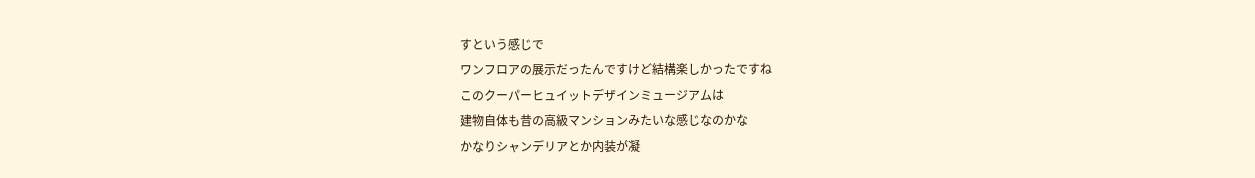すという感じで
ワンフロアの展示だったんですけど結構楽しかったですね
このクーパーヒュイットデザインミュージアムは
建物自体も昔の高級マンションみたいな感じなのかな
かなりシャンデリアとか内装が凝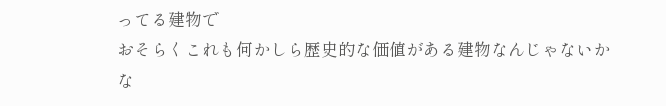ってる建物で
おそらくこれも何かしら歴史的な価値がある建物なんじゃないかな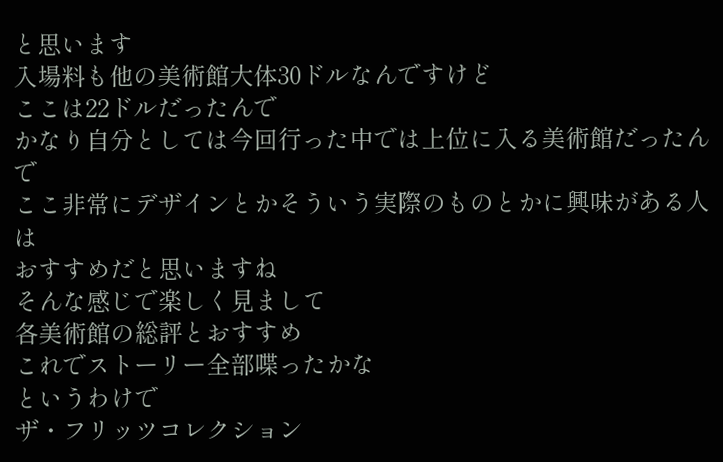と思います
入場料も他の美術館大体30ドルなんですけど
ここは22ドルだったんで
かなり自分としては今回行った中では上位に入る美術館だったんで
ここ非常にデザインとかそういう実際のものとかに興味がある人は
おすすめだと思いますね
そんな感じで楽しく見まして
各美術館の総評とおすすめ
これでストーリー全部喋ったかな
というわけで
ザ・フリッツコレクション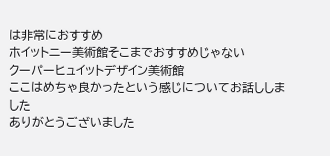は非常におすすめ
ホイットニー美術館そこまでおすすめじゃない
クーパーヒュイットデザイン美術館
ここはめちゃ良かったという感じについてお話ししました
ありがとうございました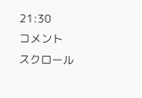21:30
コメント
スクロール